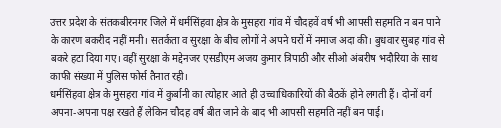उत्तर प्रदेश के संतकबीरनगर जिले में धर्मसिंहवा क्षेत्र के मुसहरा गांव में चौदहवें वर्ष भी आपसी सहमति न बन पाने के कारण बकरीद नहीं मनी। सतर्कता व सुरक्षा के बीच लोगों ने अपने घरों में नमाज अदा की। बुधवार सुबह गांव से बकरे हटा दिया गए। वहीं सुरक्षा के मद्देनजर एसडीएम अजय कुमार त्रिपाठी और सीओ अंबरीष भदौरिया के साथ काफी संख्या में पुलिस फोर्स तैनात रही।
धर्मसिंहवा क्षेत्र के मुसहरा गांव में कुर्बानी का त्योहार आते ही उच्चाधिकारियों की बैठकें होने लगती हैं। दोनों वर्ग अपना-अपना पक्ष रखते हैं लेकिन चौदह वर्ष बीत जाने के बाद भी आपसी सहमति नहीं बन पाई।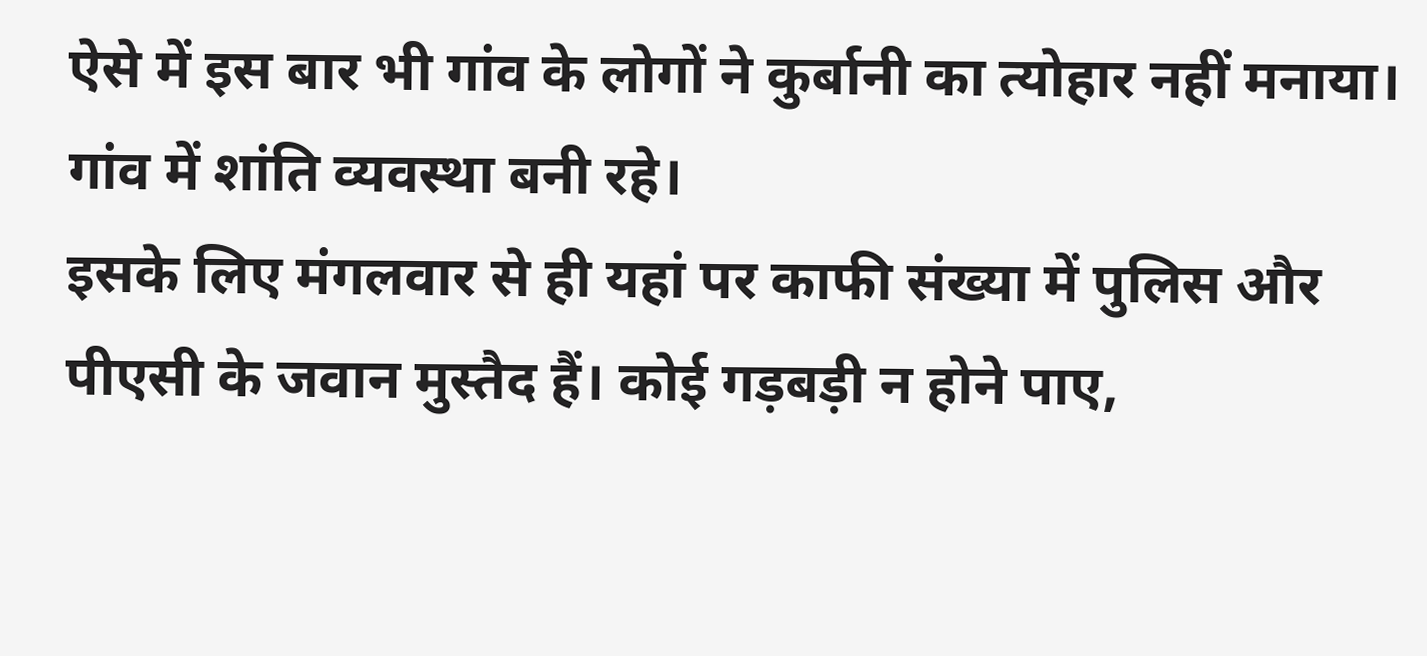ऐसे में इस बार भी गांव के लोगों ने कुर्बानी का त्योहार नहीं मनाया। गांव में शांति व्यवस्था बनी रहे।
इसके लिए मंगलवार से ही यहां पर काफी संख्या में पुलिस और पीएसी के जवान मुस्तैद हैं। कोई गड़बड़ी न होने पाए,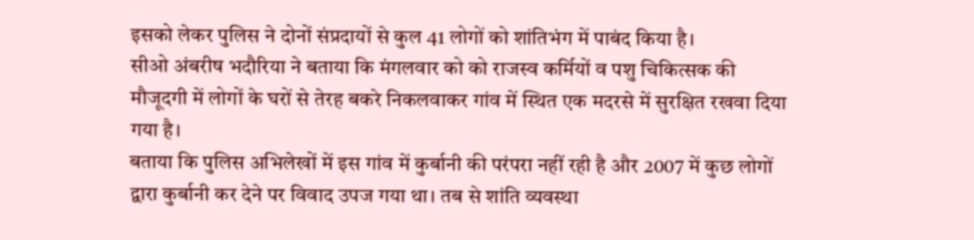इसको लेकर पुलिस ने दोनों संप्रदायों से कुल 41 लोगों को शांतिभंग में पाबंद किया है।
सीओ अंबरीष भदौरिया ने बताया कि मंगलवार को को राजस्व कर्मियों व पशु चिकित्सक की मौजूदगी में लोगों के घरों से तेरह बकरे निकलवाकर गांव में स्थित एक मदरसे में सुरक्षित रखवा दिया गया है।
बताया कि पुलिस अभिलेखों में इस गांव में कुर्बानी की परंपरा नहीं रही है और 2007 में कुछ लोगों द्वारा कुर्बानी कर देने पर विवाद उपज गया था। तब से शांति व्यवस्था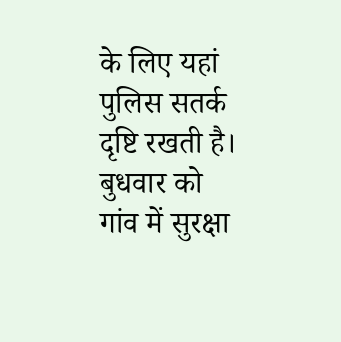के लिए यहां पुलिस सतर्क दृष्टि रखती है। बुधवार को गांव में सुरक्षा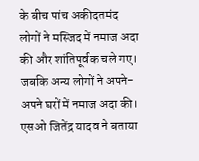के बीच पांच अकीदतमंद लोगों ने मस्जिद में नमाज अदा की और शांतिपूर्वक चले गए। जबकि अन्य लोगों ने अपने-अपने घरों में नमाज अदा की। एसओ जितेंद्र यादव ने बताया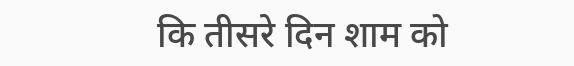कि तीसरे दिन शाम को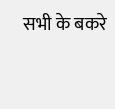सभी के बकरे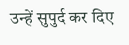उन्हें सुपुर्द कर दिए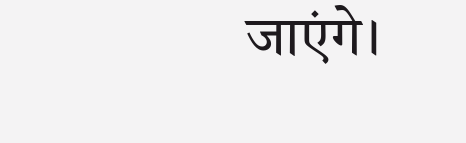जाएंगे।